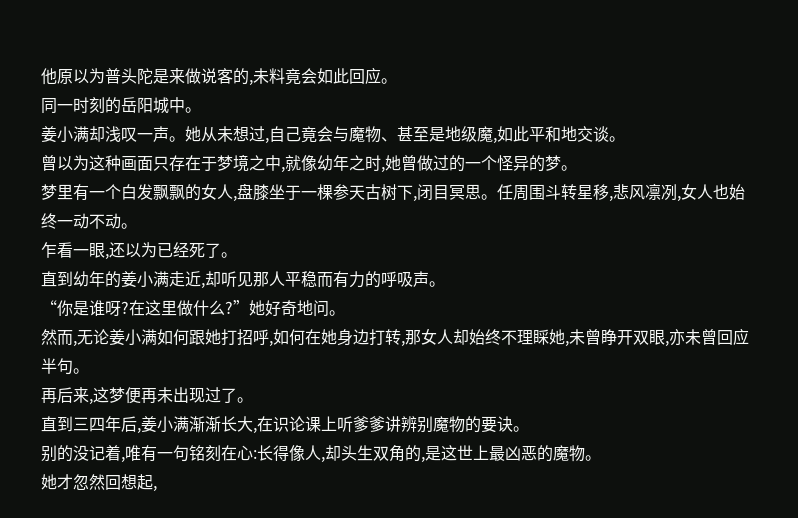他原以为普头陀是来做说客的,未料竟会如此回应。
同一时刻的岳阳城中。
姜小满却浅叹一声。她从未想过,自己竟会与魔物、甚至是地级魔,如此平和地交谈。
曾以为这种画面只存在于梦境之中,就像幼年之时,她曾做过的一个怪异的梦。
梦里有一个白发飘飘的女人,盘膝坐于一棵参天古树下,闭目冥思。任周围斗转星移,悲风凛冽,女人也始终一动不动。
乍看一眼,还以为已经死了。
直到幼年的姜小满走近,却听见那人平稳而有力的呼吸声。
“你是谁呀?在这里做什么?”她好奇地问。
然而,无论姜小满如何跟她打招呼,如何在她身边打转,那女人却始终不理睬她,未曾睁开双眼,亦未曾回应半句。
再后来,这梦便再未出现过了。
直到三四年后,姜小满渐渐长大,在识论课上听爹爹讲辨别魔物的要诀。
别的没记着,唯有一句铭刻在心:长得像人,却头生双角的,是这世上最凶恶的魔物。
她才忽然回想起,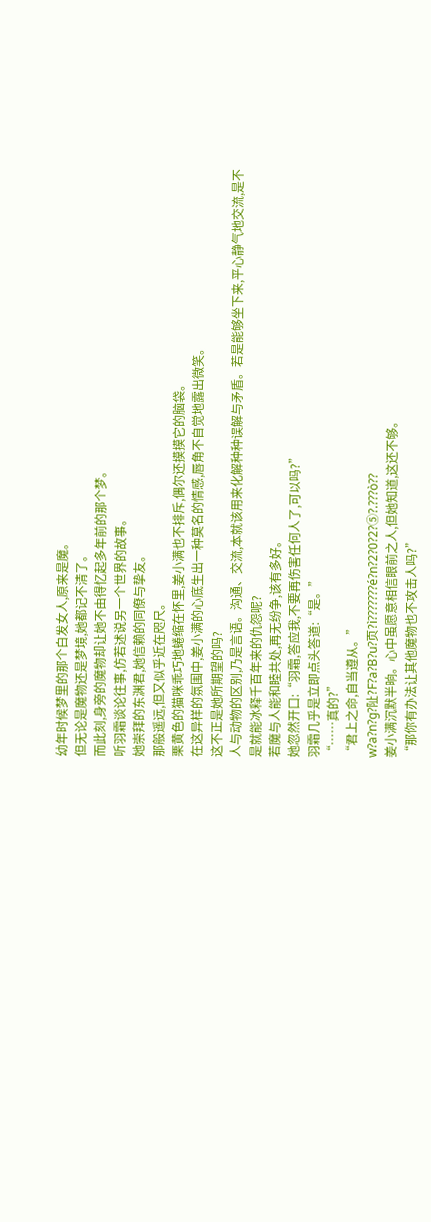幼年时候梦里的那个白发女人,原来是魔。
但无论是魔物还是梦境,她都记不清了。
而此刻,身旁的魔物却让她不由得忆起多年前的那个梦。
听羽霜谈论往事,仿若述说另一个世界的故事。
她崇拜的东渊君,她信赖的同僚与挚友。
那般遥远,但又似乎近在咫尺。
栗黄色的猫咪乖巧地蜷缩在怀里,姜小满也不排斥,偶尔还摸摸它的脑袋。
在这异样的氛围中,姜小满的心底生出一种莫名的情感,唇角不自觉地露出微笑。
这不正是她所期望的吗?
人与动物的区别,乃是言语。沟通、交流,本就该用来化解种种误解与矛盾。若是能够坐下来,平心静气地交流,是不是就能冰释千百年来的仇怨呢?
若魔与人能和睦共处,再无纷争,该有多好。
她忽然开口:“羽霜,答应我,不要再伤害任何人了,可以吗?”
羽霜几乎是立即点头答道:“是。”
“……真的?”
“君上之命,自当遵从。”
w?a?n?g?阯?F?a?B?u?页?ì???????é?n?2?0?2?⑤?.???ò??
姜小满沉默半晌。心中虽愿意相信眼前之人,但她知道,这还不够。
“那你有办法让其他魔物也不攻击人吗?”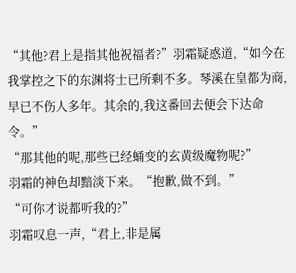“其他?君上是指其他祝福者?”羽霜疑惑道,“如今在我掌控之下的东渊将士已所剩不多。琴溪在皇都为商,早已不伤人多年。其余的,我这番回去便会下达命令。”
“那其他的呢,那些已经蛹变的玄黄级魔物呢?”
羽霜的神色却黯淡下来。“抱歉,做不到。”
“可你才说都听我的?”
羽霜叹息一声,“君上,非是属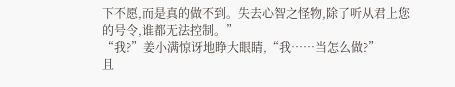下不愿,而是真的做不到。失去心智之怪物,除了听从君上您的号令,谁都无法控制。”
“我?”姜小满惊讶地睁大眼睛,“我……当怎么做?”
且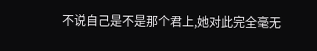不说自己是不是那个君上,她对此完全毫无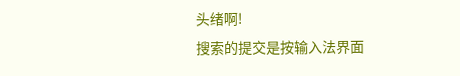头绪啊!
搜索的提交是按输入法界面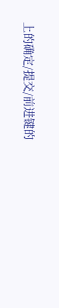上的确定/提交/前进键的